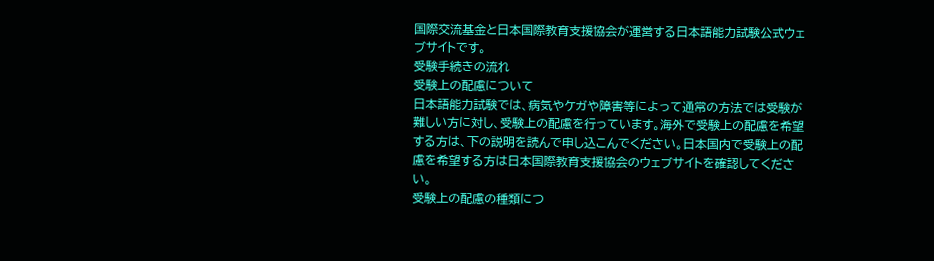国際交流基金と日本国際教育支援協会が運営する日本語能力試験公式ウェブサイトです。
受験手続きの流れ
受験上の配慮について
日本語能力試験では、病気やケガや障害等によって通常の方法では受験が難しい方に対し、受験上の配慮を行っています。海外で受験上の配慮を希望する方は、下の説明を読んで申し込こんでください。日本国内で受験上の配慮を希望する方は日本国際教育支援協会のウェブサイトを確認してください。
受験上の配慮の種類につ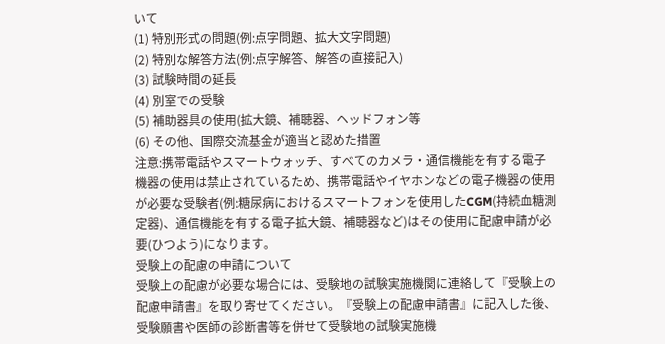いて
(1) 特別形式の問題(例:点字問題、拡大文字問題)
(2) 特別な解答方法(例:点字解答、解答の直接記入)
(3) 試験時間の延長
(4) 別室での受験
(5) 補助器具の使用(拡大鏡、補聴器、ヘッドフォン等
(6) その他、国際交流基金が適当と認めた措置
注意:携帯電話やスマートウォッチ、すべてのカメラ・通信機能を有する電子機器の使用は禁止されているため、携帯電話やイヤホンなどの電子機器の使用が必要な受験者(例:糖尿病におけるスマートフォンを使用したCGM(持続血糖測定器)、通信機能を有する電子拡大鏡、補聴器など)はその使用に配慮申請が必要(ひつよう)になります。
受験上の配慮の申請について
受験上の配慮が必要な場合には、受験地の試験実施機関に連絡して『受験上の配慮申請書』を取り寄せてください。『受験上の配慮申請書』に記入した後、受験願書や医師の診断書等を併せて受験地の試験実施機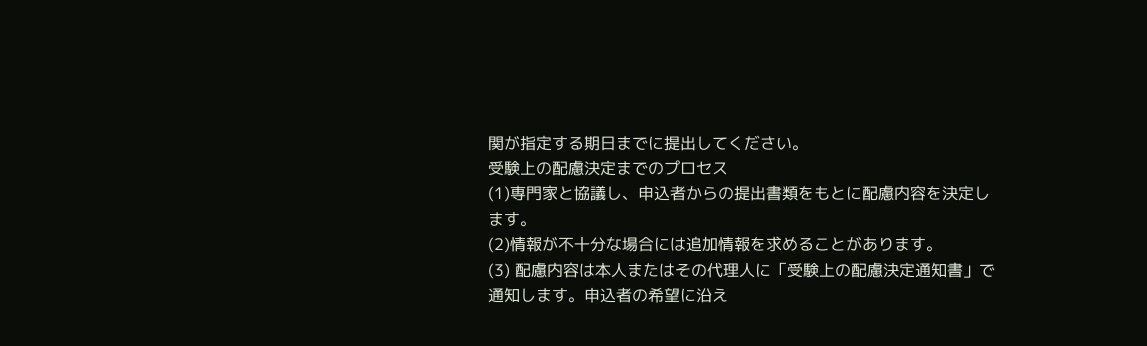関が指定する期日までに提出してください。
受験上の配慮決定までのプロセス
(1)専門家と協議し、申込者からの提出書類をもとに配慮内容を決定します。
(2)情報が不十分な場合には追加情報を求めることがあります。
(3) 配慮内容は本人またはその代理人に「受験上の配慮決定通知書」で通知します。申込者の希望に沿え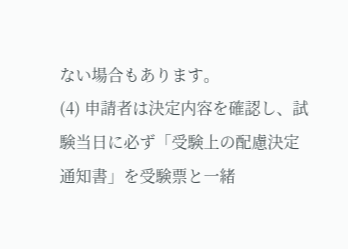ない場合もあります。
(4) 申請者は決定内容を確認し、試験当日に必ず「受験上の配慮決定通知書」を受験票と一緒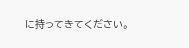に持ってきてください。